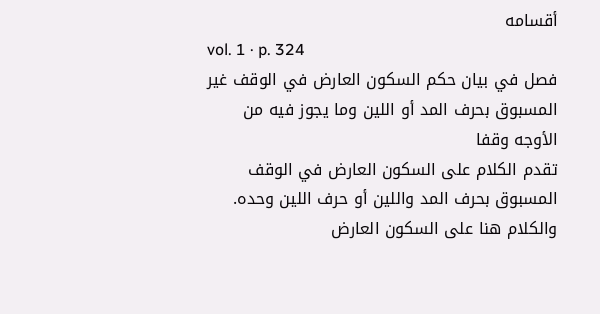أقسامه
vol. 1 · p. 324
فصل في بيان حكم السكون العارض في الوقف غير المسبوق بحرف المد أو اللين وما يجوز فيه من الأوجه وقفا
تقدم الكلام على السكون العارض في الوقف المسبوق بحرف المد واللين أو حرف اللين وحده. والكلام هنا على السكون العارض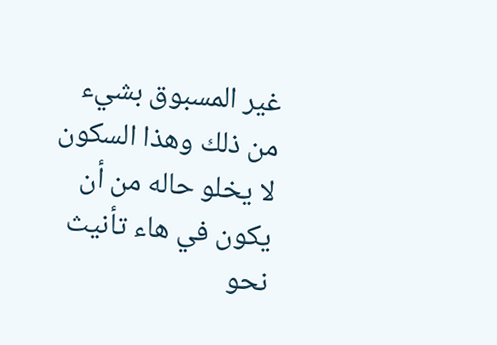غير المسبوق بشيء من ذلك وهذا السكون لا يخلو حاله من أن يكون في هاء تأنيث نحو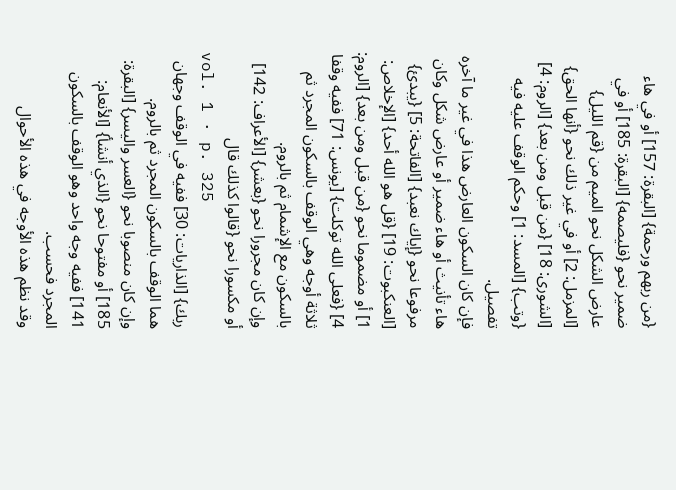{من ربهم ورحمة} [البقرة: 157] أو في هاء ضمير نحو {فليصمه} [البقرة: 185] أو في عارض الشكل نحو الميم من {قم الليل} [المزمل: 2] أو في غير ذلك نحو {أنها الحق} [الشورى: 18] {من قبل ومن بعد} [الروم: 4] {وتب} [المسد: 1] وحكم الوقف عليه فيه تفصيل.
فإن كان السكون العارض هذا في غير ما آخره هاء تأنيث أو هاء ضمير أو عارض شكل وكان مرفوعا نحو {إياك نعبد} [الفاتحة: 5] {يبدئ} [العنكبوت: 19] {قل هو الله أحد} [الإخلاص: 1] أو مضموما نحو {من قبل ومن بعد} [الروم: 4] {فعلى الله توكلت} [يونس: 71] ففيه وقفا ثلاثة أوجه وهي الوقف بالسكون المجرد ثم بالسكون مع الإشمام ثم بالروم.
وإن كان مجرورا نحو {بعشر} [الأعراف: 142] أو مكسورا نحو {قالوا كذلك قال
vol. 1 · p. 325
ربك} [الذاريات: 30] ففيه في الوقف وجهان هما الوقف بالسكون المجرد ثم بالروم.
وإن كان منصوبا نحو {العسر واليسر} [البقرة: 185] أو مفتوحا نحو {الذي أنشأ} [الأنعام: 141] ففيه وجه واحد وهو الوقف بالسكون المجرد فحسب.
وقد نظم هذه الأوجه في هذه الأحوال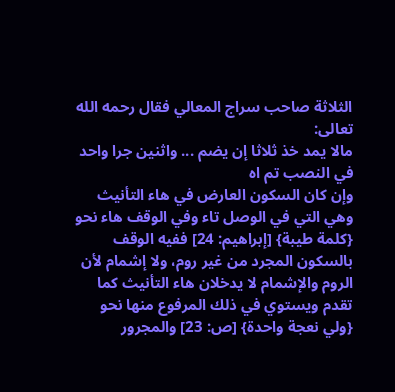الثلاثة صاحب سراج المعالي فقال رحمه الله تعالى:
مالا يمد خذ ثلاثا إن يضم ... واثنين جرا واحد في النصب تم اه
وإن كان السكون العارض في هاء التأنيث وهي التي في الوصل تاء وفي الوقف هاء نحو {كلمة طيبة} [إبراهيم: 24] ففيه الوقف بالسكون المجرد من غير روم، ولا إشمام لأن الروم والإشمام لا يدخلان هاء التأنيث كما تقدم ويستوي في ذلك المرفوع منها نحو {ولي نعجة واحدة} [ص: 23] والمجرور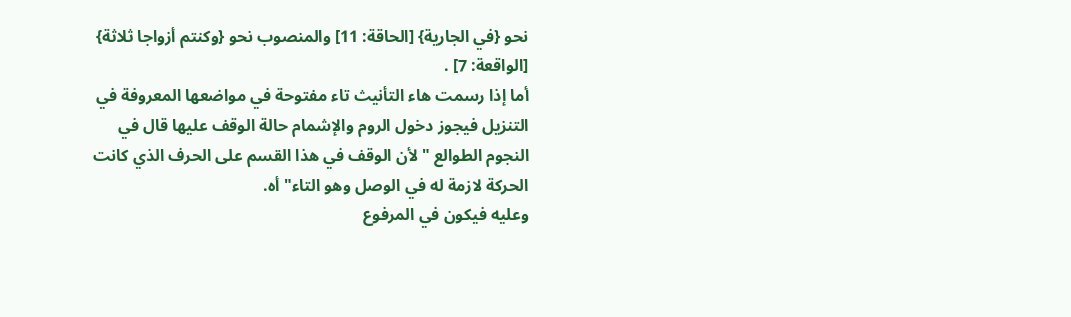نحو {في الجارية} [الحاقة: 11] والمنصوب نحو {وكنتم أزواجا ثلاثة} [الواقعة: 7] .
أما إذا رسمت هاء التأنيث تاء مفتوحة في مواضعها المعروفة في التنزيل فيجوز دخول الروم والإشمام حالة الوقف عليها قال في النجوم الطوالع "لأن الوقف في هذا القسم على الحرف الذي كانت الحركة لازمة له في الوصل وهو التاء" أه.
وعليه فيكون في المرفوع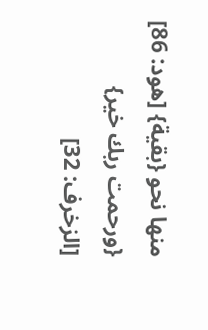منها نحو {بقية} [هود: 86] {ورحمت ربك خير} [الزخرف: 32]